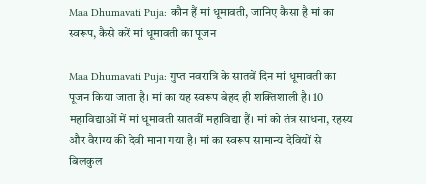Maa Dhumavati Puja: कौन हैं मां धूमावती, जानिए कैसा है मां का स्वरूप, कैसे करें मां धूमावती का पूजन

Maa Dhumavati Puja: गुप्त नवरात्रि के सातवें दिन मां धूमावती का पूजन किया जाता है। मां का यह स्वरूप बेहद ही शक्तिशाली है। 10 महाविद्याओं में मां धूमावती सातवीं महाविद्या हैं। मां को तंत्र साधना, रहस्य और वैराग्य की देवी माना गया है। मां का स्वरूप सामान्य देवियों से बिलकुल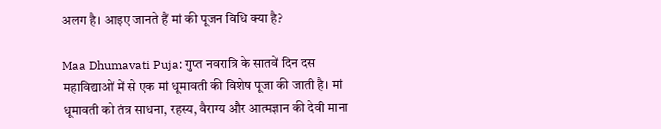अलग है। आइए जानते हैं मां की पूजन विधि क्या है?

Maa Dhumavati Puja: गुप्त नवरात्रि के सातवें दिन दस महाविद्याओं में से एक मां धूमावती की विशेष पूजा की जाती है। मां धूमावती को तंत्र साधना, रहस्य, वैराग्य और आत्मज्ञान की देवी माना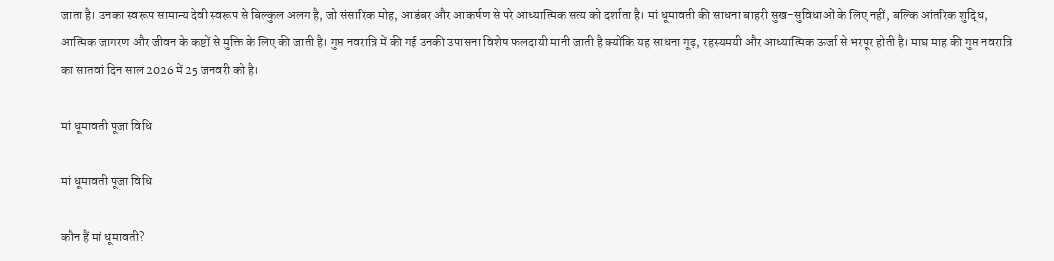जाता है। उनका स्वरूप सामान्य देवी स्वरूप से बिल्कुल अलग है, जो संसारिक मोह, आडंबर और आकर्षण से परे आध्यात्मिक सत्य को दर्शाता है। मां धूमावती की साधना बाहरी सुख-सुविधाओं के लिए नहीं, बल्कि आंतरिक शुद्धि, आत्मिक जागरण और जीवन के कष्टों से मुक्ति के लिए की जाती है। गुप्त नवरात्रि में की गई उनकी उपासना विशेष फलदायी मानी जाती है क्योंकि यह साधना गूढ़, रहस्यमयी और आध्यात्मिक ऊर्जा से भरपूर होती है। माघ माह की गुप्त नवरात्रि का सातवां दिन साल 2026 में 25 जनवरी को है।

मां धूमावती पूजा विधि

मां धूमावती पूजा विधि

कौन हैं मां धूमावती?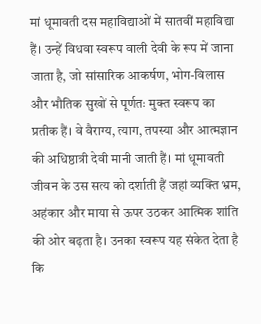मां धूमावती दस महाविद्याओं में सातवीं महाविद्या हैं। उन्हें विधवा स्वरूप वाली देवी के रूप में जाना जाता है, जो सांसारिक आकर्षण, भोग-विलास और भौतिक सुखों से पूर्णतः मुक्त स्वरूप का प्रतीक हैं। वे वैराग्य, त्याग, तपस्या और आत्मज्ञान की अधिष्ठात्री देवी मानी जाती हैं। मां धूमावती जीवन के उस सत्य को दर्शाती हैं जहां व्यक्ति भ्रम, अहंकार और माया से ऊपर उठकर आत्मिक शांति की ओर बढ़ता है। उनका स्वरूप यह संकेत देता है कि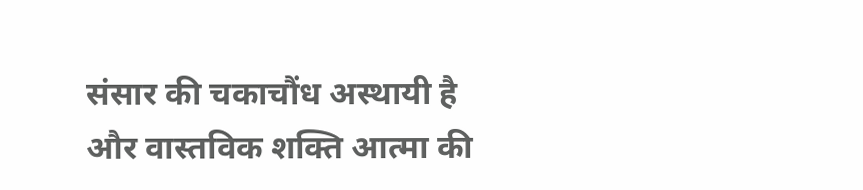संसार की चकाचौंध अस्थायी है और वास्तविक शक्ति आत्मा की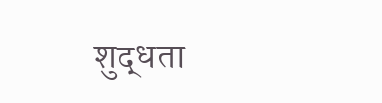शुद्धता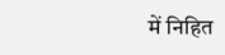में निहित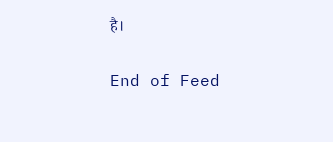है।

End of Feed